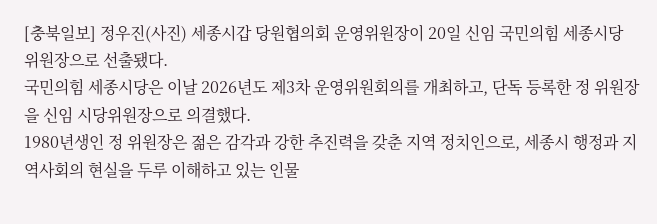[충북일보] 정우진(사진) 세종시갑 당원협의회 운영위원장이 20일 신임 국민의힘 세종시당 위원장으로 선출됐다.
국민의힘 세종시당은 이날 2026년도 제3차 운영위원회의를 개최하고, 단독 등록한 정 위원장을 신임 시당위원장으로 의결했다.
1980년생인 정 위원장은 젊은 감각과 강한 추진력을 갖춘 지역 정치인으로, 세종시 행정과 지역사회의 현실을 두루 이해하고 있는 인물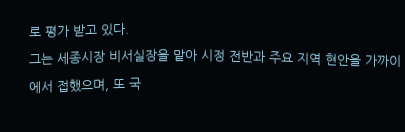로 평가 받고 있다.
그는 세종시장 비서실장을 맡아 시정 전반과 주요 지역 현안을 가까이에서 접했으며, 또 국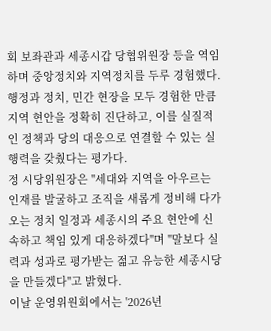회 보좌관과 세종시갑 당협위원장 등을 역임하며 중앙정치와 지역정치를 두루 경험했다. 행정과 정치, 민간 현장을 모두 경험한 만큼 지역 현안을 정확히 진단하고, 이를 실질적인 정책과 당의 대응으로 연결할 수 있는 실행력을 갖췄다는 평가다.
정 시당위원장은 "세대와 지역을 아우르는 인재를 발굴하고 조직을 새롭게 정비해 다가오는 정치 일정과 세종시의 주요 현안에 신속하고 책임 있게 대응하겠다"며 "말보다 실력과 성과로 평가받는 젊고 유능한 세종시당을 만들겠다"고 밝혔다.
이날 운영위원회에서는 '2026년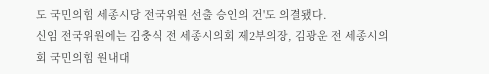도 국민의힘 세종시당 전국위원 선출 승인의 건'도 의결됐다.
신임 전국위원에는 김충식 전 세종시의회 제2부의장, 김광운 전 세종시의회 국민의힘 원내대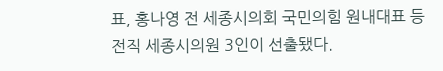표, 홍나영 전 세종시의회 국민의힘 원내대표 등 전직 세종시의원 3인이 선출됐다.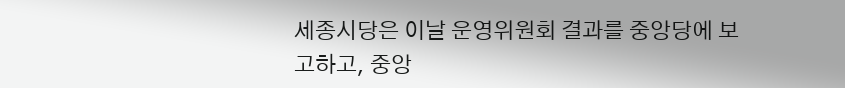세종시당은 이날 운영위원회 결과를 중앙당에 보고하고, 중앙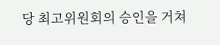당 최고위원회의 승인을 거쳐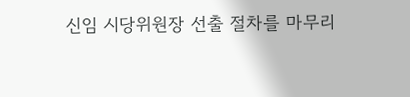신임 시당위원장 선출 절차를 마무리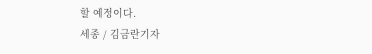할 예정이다.
세종 / 김금란기자